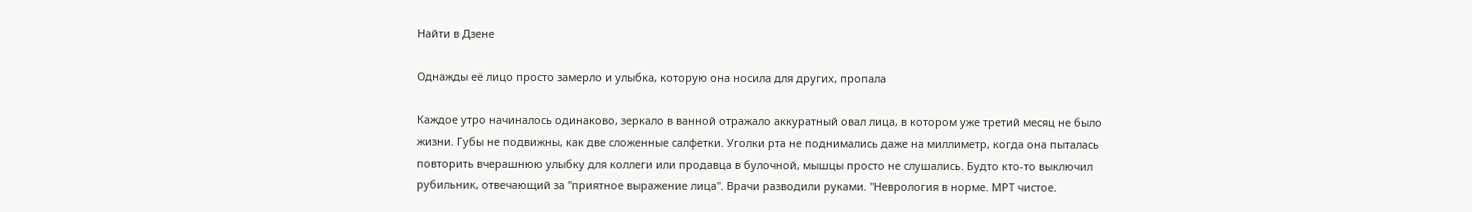Найти в Дзене

Однажды её лицо просто замерло и улыбка, которую она носила для других, пропала

Каждое утро начиналось одинаково, зеркало в ванной отражало аккуратный овал лица, в котором уже третий месяц не было жизни. Губы не подвижны, как две сложенные салфетки. Уголки рта не поднимались даже на миллиметр, когда она пыталась повторить вчерашнюю улыбку для коллеги или продавца в булочной, мышцы просто не слушались. Будто кто-то выключил рубильник, отвечающий за "приятное выражение лица". Врачи разводили руками. "Неврология в норме. МРТ чистое.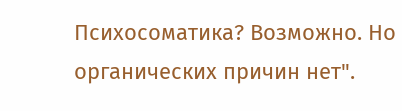Психосоматика? Возможно. Но органических причин нет".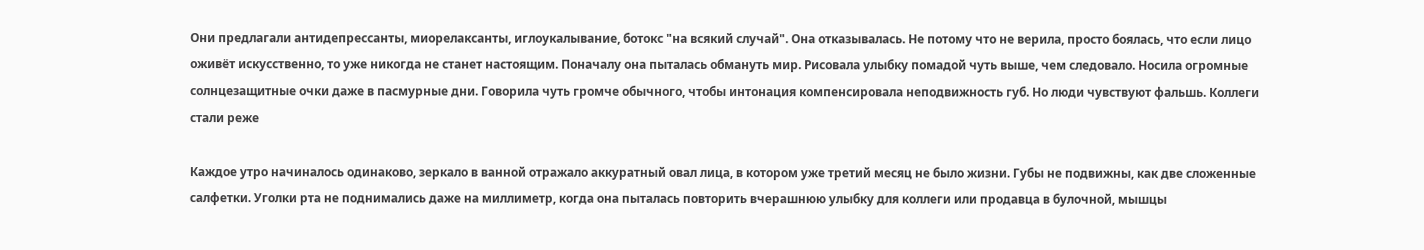Они предлагали антидепрессанты, миорелаксанты, иглоукалывание, ботокс "на всякий случай". Она отказывалась. Не потому что не верила, просто боялась, что если лицо оживёт искусственно, то уже никогда не станет настоящим. Поначалу она пыталась обмануть мир. Рисовала улыбку помадой чуть выше, чем следовало. Носила огромные солнцезащитные очки даже в пасмурные дни. Говорила чуть громче обычного, чтобы интонация компенсировала неподвижность губ. Но люди чувствуют фальшь. Коллеги стали реже

Каждое утро начиналось одинаково, зеркало в ванной отражало аккуратный овал лица, в котором уже третий месяц не было жизни. Губы не подвижны, как две сложенные салфетки. Уголки рта не поднимались даже на миллиметр, когда она пыталась повторить вчерашнюю улыбку для коллеги или продавца в булочной, мышцы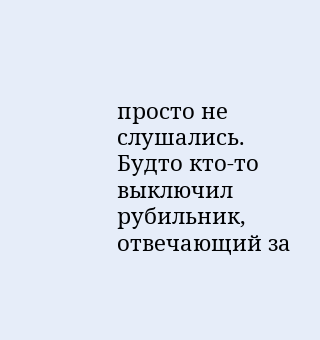просто не слушались. Будто кто-то выключил рубильник, отвечающий за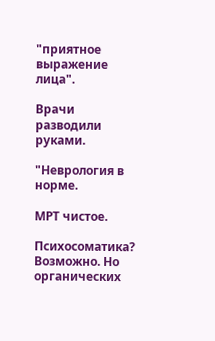"приятное выражение лица".

Врачи разводили руками.

"Неврология в норме.

МРТ чистое.

Психосоматика? Возможно. Но органических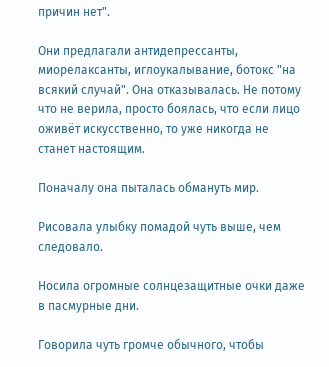причин нет".

Они предлагали антидепрессанты, миорелаксанты, иглоукалывание, ботокс "на всякий случай". Она отказывалась. Не потому что не верила, просто боялась, что если лицо оживёт искусственно, то уже никогда не станет настоящим.

Поначалу она пыталась обмануть мир.

Рисовала улыбку помадой чуть выше, чем следовало.

Носила огромные солнцезащитные очки даже в пасмурные дни.

Говорила чуть громче обычного, чтобы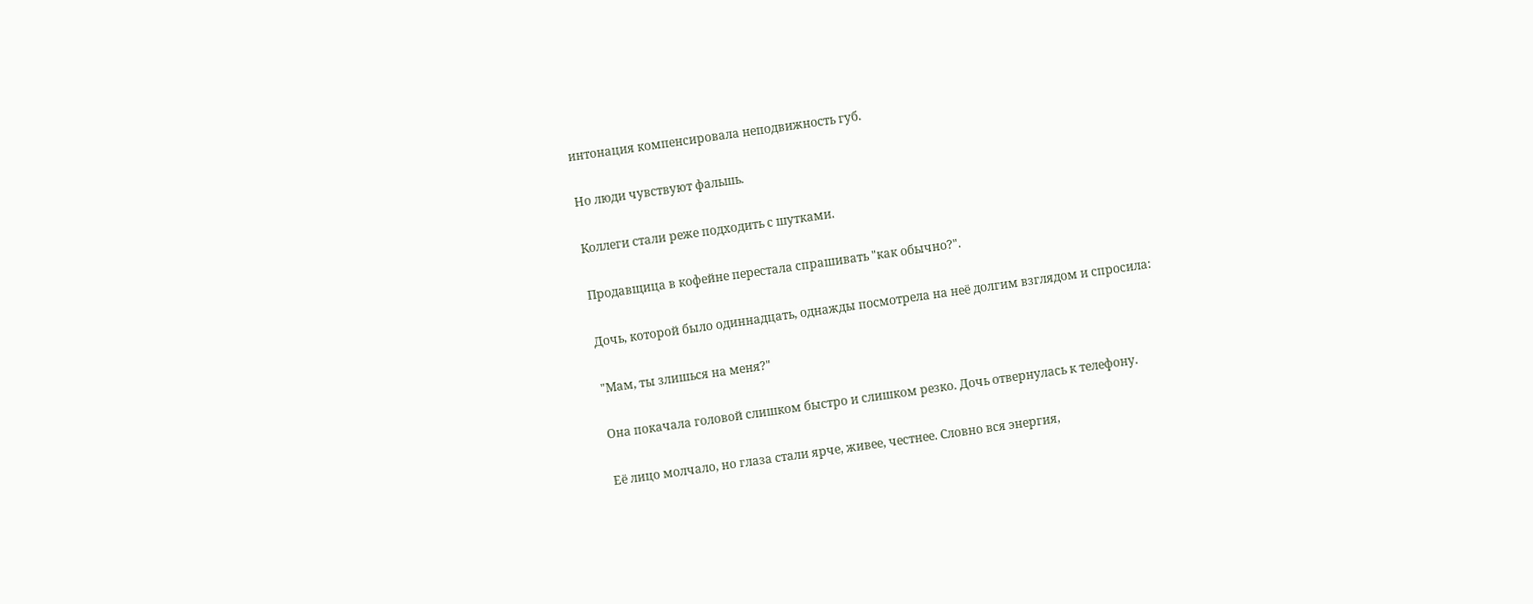интонация компенсировала неподвижность губ.

Но люди чувствуют фальшь.

Коллеги стали реже подходить с шутками.

Продавщица в кофейне перестала спрашивать "как обычно?".

Дочь, которой было одиннадцать, однажды посмотрела на неё долгим взглядом и спросила:

"Мам, ты злишься на меня?"

Она покачала головой слишком быстро и слишком резко. Дочь отвернулась к телефону.

Её лицо молчало, но глаза стали ярче, живее, честнее. Словно вся энергия,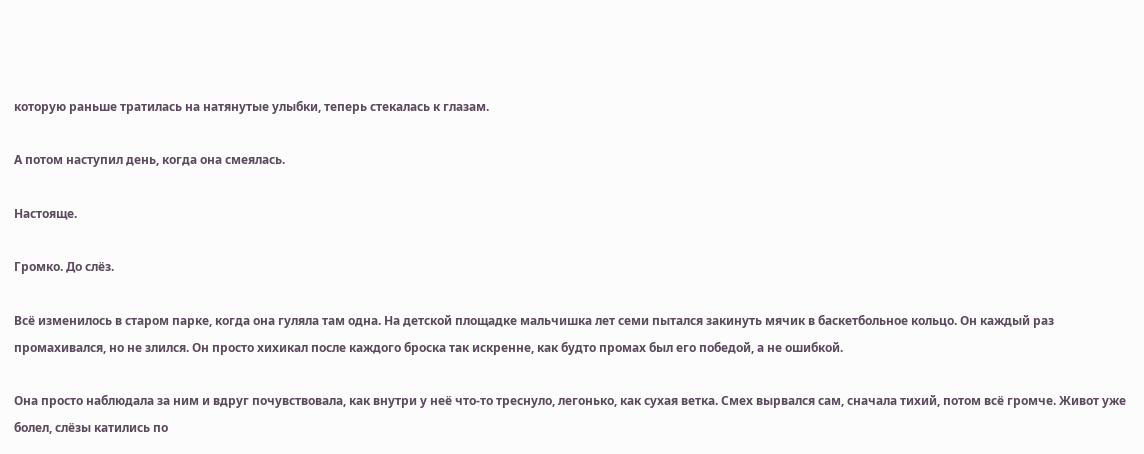которую раньше тратилась на натянутые улыбки, теперь стекалась к глазам.

А потом наступил день, когда она смеялась.

Настояще.

Громко. До слёз.

Всё изменилось в старом парке, когда она гуляла там одна. На детской площадке мальчишка лет семи пытался закинуть мячик в баскетбольное кольцо. Он каждый раз промахивался, но не злился. Он просто хихикал после каждого броска так искренне, как будто промах был его победой, а не ошибкой.

Она просто наблюдала за ним и вдруг почувствовала, как внутри у неё что-то треснуло, легонько, как сухая ветка. Смех вырвался сам, сначала тихий, потом всё громче. Живот уже болел, слёзы катились по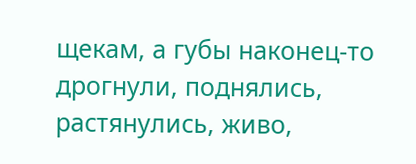щекам, а губы наконец-то дрогнули, поднялись, растянулись, живо,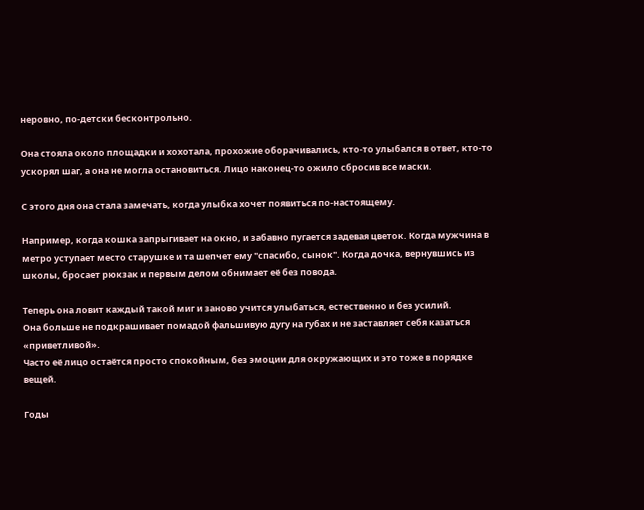неровно, по-детски бесконтрольно.

Она стояла около площадки и хохотала, прохожие оборачивались, кто-то улыбался в ответ, кто-то ускорял шаг, а она не могла остановиться. Лицо наконец-то ожило сбросив все маски.

С этого дня она стала замечать, когда улыбка хочет появиться по-настоящему.

Например, когда кошка запрыгивает на окно, и забавно пугается задевая цветок. Когда мужчина в метро уступает место старушке и та шепчет ему "спасибо, сынок". Когда дочка, вернувшись из школы, бросает рюкзак и первым делом обнимает её без повода.

Теперь она ловит каждый такой миг и заново учится улыбаться, естественно и без усилий.
Она больше не подкрашивает помадой фальшивую дугу на губах и не заставляет себя казаться «приветливой».
Часто её лицо остаётся просто спокойным, без эмоции для окружающих и это тоже в порядке вещей.

Годы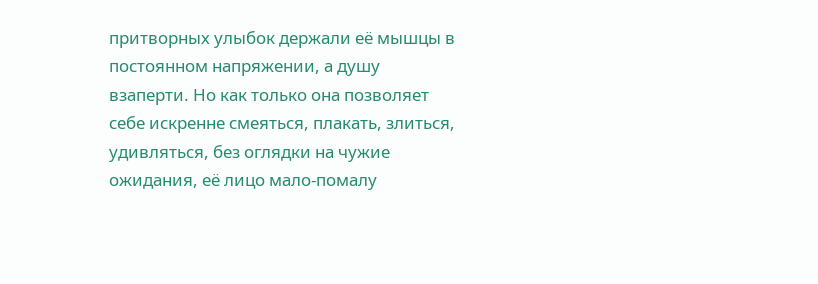притворных улыбок держали её мышцы в постоянном напряжении, а душу взаперти. Но как только она позволяет себе искренне смеяться, плакать, злиться, удивляться, без оглядки на чужие ожидания, её лицо мало-помалу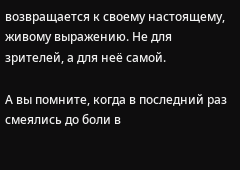возвращается к своему настоящему, живому выражению. Не для зрителей, а для неё самой.

А вы помните, когда в последний раз смеялись до боли в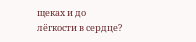щеках и до лёгкости в сердце?